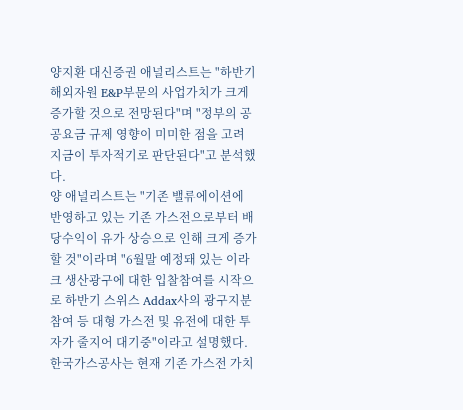양지환 대신증권 애널리스트는 "하반기 해외자원 E&P부문의 사업가치가 크게 증가할 것으로 전망된다"며 "정부의 공공요금 규제 영향이 미미한 점을 고려 지금이 투자적기로 판단된다"고 분석했다.
양 애널리스트는 "기존 밸류에이션에 반영하고 있는 기존 가스전으로부터 배당수익이 유가 상승으로 인해 크게 증가할 것"이라며 "6월말 예정돼 있는 이라크 생산광구에 대한 입찰참여를 시작으로 하반기 스위스 Addax사의 광구지분참여 등 대형 가스전 및 유전에 대한 투자가 줄지어 대기중"이라고 설명했다.
한국가스공사는 현재 기존 가스전 가치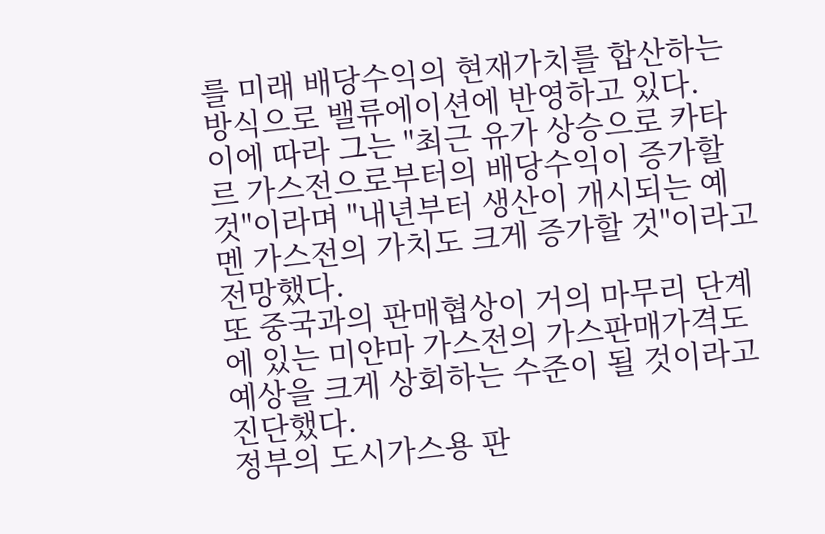를 미래 배당수익의 현재가치를 합산하는 방식으로 밸류에이션에 반영하고 있다.
이에 따라 그는 "최근 유가 상승으로 카타르 가스전으로부터의 배당수익이 증가할 것"이라며 "내년부터 생산이 개시되는 예멘 가스전의 가치도 크게 증가할 것"이라고 전망했다.
또 중국과의 판매협상이 거의 마무리 단계에 있는 미얀마 가스전의 가스판매가격도 예상을 크게 상회하는 수준이 될 것이라고 진단했다.
정부의 도시가스용 판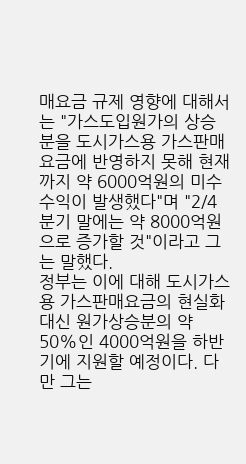매요금 규제 영향에 대해서는 "가스도입원가의 상승분을 도시가스용 가스판매요금에 반영하지 못해 현재까지 약 6000억원의 미수수익이 발생했다"며 "2/4분기 말에는 약 8000억원으로 증가할 것"이라고 그는 말했다.
정부는 이에 대해 도시가스용 가스판매요금의 현실화 대신 원가상승분의 약 50%인 4000억원을 하반기에 지원할 예정이다. 다만 그는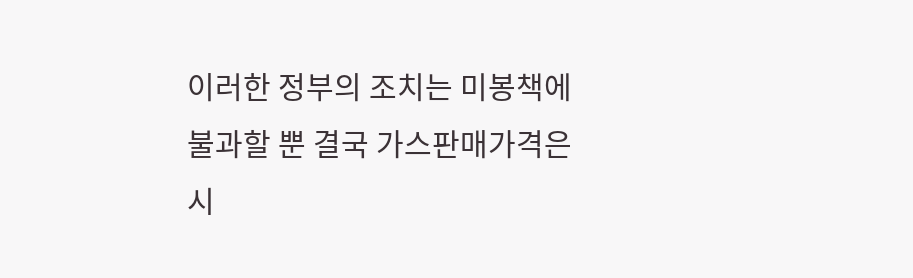이러한 정부의 조치는 미봉책에 불과할 뿐 결국 가스판매가격은 시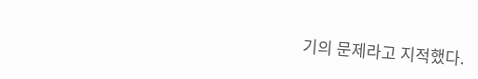기의 문제라고 지적했다.